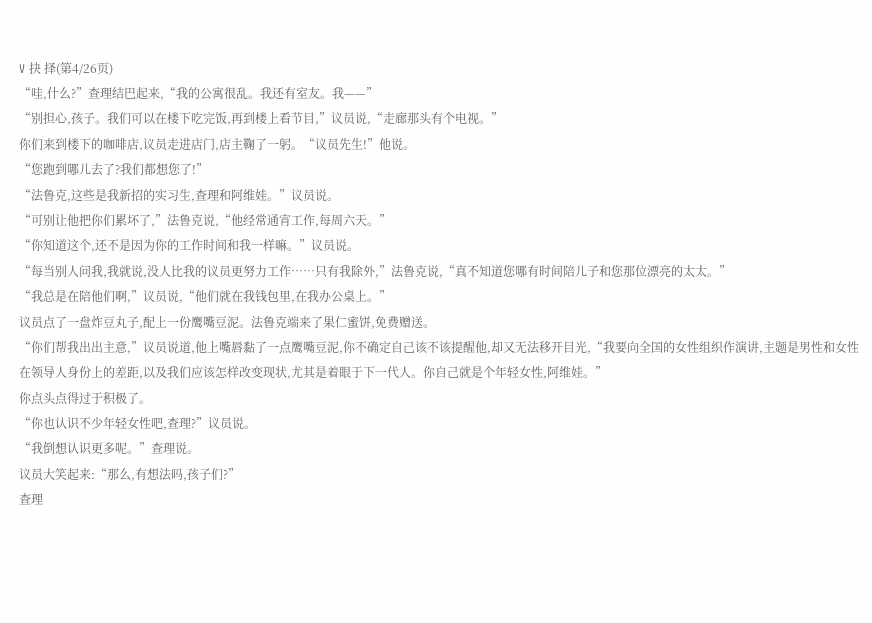V 抉 择(第4/26页)
“哇,什么?”查理结巴起来,“我的公寓很乱。我还有室友。我——”
“别担心,孩子。我们可以在楼下吃完饭,再到楼上看节目,”议员说,“走廊那头有个电视。”
你们来到楼下的咖啡店,议员走进店门,店主鞠了一躬。“议员先生!”他说。
“您跑到哪儿去了?我们都想您了!”
“法鲁克,这些是我新招的实习生,查理和阿维娃。”议员说。
“可别让他把你们累坏了,”法鲁克说,“他经常通宵工作,每周六天。”
“你知道这个,还不是因为你的工作时间和我一样嘛。”议员说。
“每当别人问我,我就说,没人比我的议员更努力工作……只有我除外,”法鲁克说,“真不知道您哪有时间陪儿子和您那位漂亮的太太。”
“我总是在陪他们啊,”议员说,“他们就在我钱包里,在我办公桌上。”
议员点了一盘炸豆丸子,配上一份鹰嘴豆泥。法鲁克端来了果仁蜜饼,免费赠送。
“你们帮我出出主意,”议员说道,他上嘴唇黏了一点鹰嘴豆泥,你不确定自己该不该提醒他,却又无法移开目光,“我要向全国的女性组织作演讲,主题是男性和女性在领导人身份上的差距,以及我们应该怎样改变现状,尤其是着眼于下一代人。你自己就是个年轻女性,阿维娃。”
你点头点得过于积极了。
“你也认识不少年轻女性吧,查理?”议员说。
“我倒想认识更多呢。”查理说。
议员大笑起来:“那么,有想法吗,孩子们?”
查理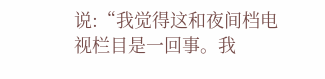说:“我觉得这和夜间档电视栏目是一回事。我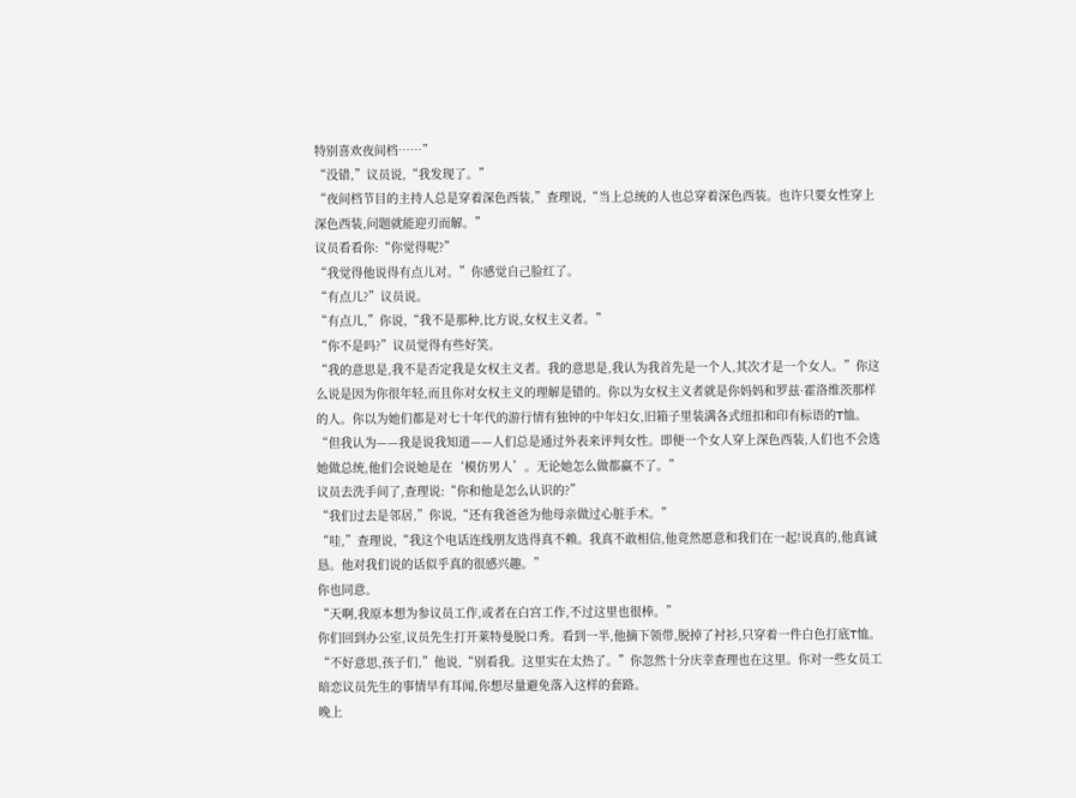特别喜欢夜间档……”
“没错,”议员说,“我发现了。”
“夜间档节目的主持人总是穿着深色西装,”查理说,“当上总统的人也总穿着深色西装。也许只要女性穿上深色西装,问题就能迎刃而解。”
议员看看你:“你觉得呢?”
“我觉得他说得有点儿对。”你感觉自己脸红了。
“有点儿?”议员说。
“有点儿,”你说,“我不是那种,比方说,女权主义者。”
“你不是吗?”议员觉得有些好笑。
“我的意思是,我不是否定我是女权主义者。我的意思是,我认为我首先是一个人,其次才是一个女人。”你这么说是因为你很年轻,而且你对女权主义的理解是错的。你以为女权主义者就是你妈妈和罗兹·霍洛维茨那样的人。你以为她们都是对七十年代的游行情有独钟的中年妇女,旧箱子里装满各式纽扣和印有标语的T恤。“但我认为——我是说我知道——人们总是通过外表来评判女性。即便一个女人穿上深色西装,人们也不会选她做总统,他们会说她是在‘模仿男人’。无论她怎么做都赢不了。”
议员去洗手间了,查理说:“你和他是怎么认识的?”
“我们过去是邻居,”你说,“还有我爸爸为他母亲做过心脏手术。”
“哇,”查理说,“我这个电话连线朋友选得真不赖。我真不敢相信,他竟然愿意和我们在一起!说真的,他真诚恳。他对我们说的话似乎真的很感兴趣。”
你也同意。
“天啊,我原本想为参议员工作,或者在白宫工作,不过这里也很棒。”
你们回到办公室,议员先生打开莱特曼脱口秀。看到一半,他摘下领带,脱掉了衬衫,只穿着一件白色打底T恤。
“不好意思,孩子们,”他说,“别看我。这里实在太热了。”你忽然十分庆幸查理也在这里。你对一些女员工暗恋议员先生的事情早有耳闻,你想尽量避免落入这样的套路。
晚上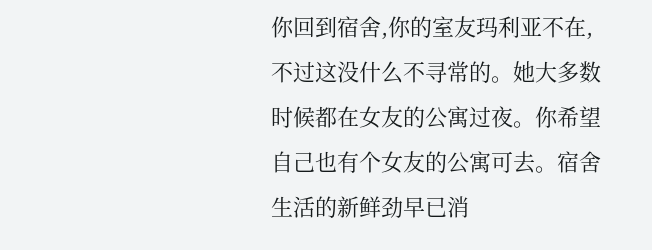你回到宿舍,你的室友玛利亚不在,不过这没什么不寻常的。她大多数时候都在女友的公寓过夜。你希望自己也有个女友的公寓可去。宿舍生活的新鲜劲早已消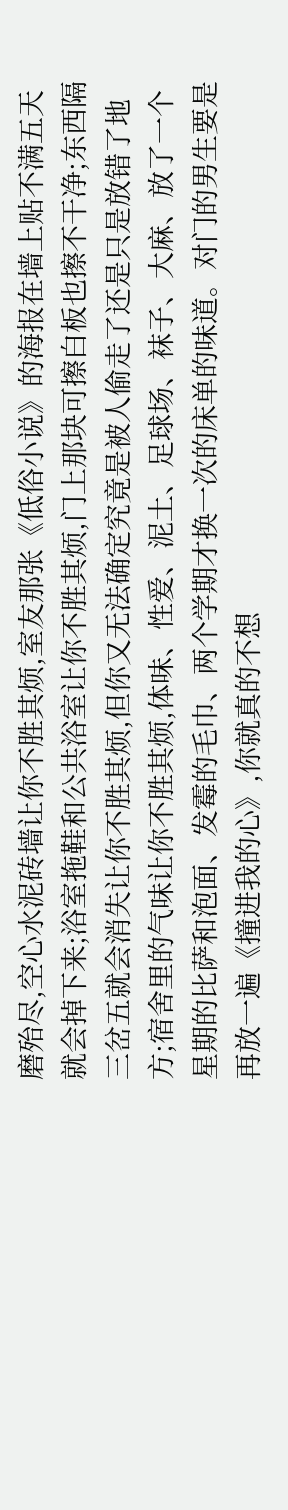磨殆尽,空心水泥砖墙让你不胜其烦,室友那张《低俗小说》的海报在墙上贴不满五天就会掉下来;浴室拖鞋和公共浴室让你不胜其烦,门上那块可擦白板也擦不干净;东西隔三岔五就会消失让你不胜其烦,但你又无法确定究竟是被人偷走了还是只是放错了地方;宿舍里的气味让你不胜其烦,体味、性爱、泥土、足球场、袜子、大麻、放了一个星期的比萨和泡面、发霉的毛巾、两个学期才换一次的床单的味道。对门的男生要是再放一遍《撞进我的心》,你就真的不想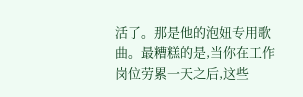活了。那是他的泡妞专用歌曲。最糟糕的是,当你在工作岗位劳累一天之后,这些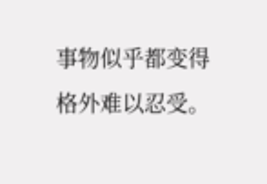事物似乎都变得格外难以忍受。